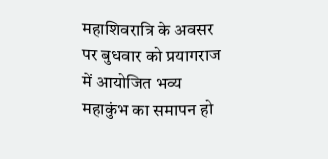महाशिवरात्रि के अवसर पर बुधवार को प्रयागराज में आयोजित भव्य महाकुंभ का समापन हो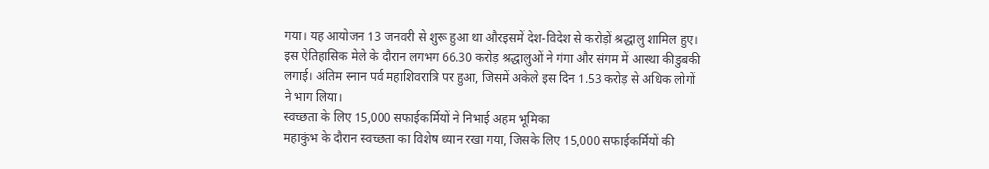गया। यह आयोजन 13 जनवरी से शुरू हुआ था औरइसमें देश-विदेश से करोड़ों श्रद्धालु शामिल हुए। इस ऐतिहासिक मेले के दौरान लगभग 66.30 करोड़ श्रद्धालुओं ने गंगा और संगम में आस्था कीडुबकी लगाई। अंतिम स्नान पर्व महाशिवरात्रि पर हुआ, जिसमें अकेले इस दिन 1.53 करोड़ से अधिक लोगों ने भाग लिया।
स्वच्छता के लिए 15,000 सफाईकर्मियों ने निभाई अहम भूमिका
महाकुंभ के दौरान स्वच्छता का विशेष ध्यान रखा गया, जिसके लिए 15,000 सफाईकर्मियों की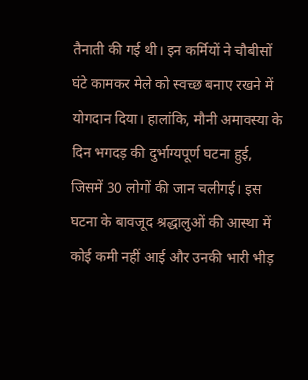तैनाती की गई थी। इन कर्मियों ने चौबीसों घंटे कामकर मेले को स्वच्छ बनाए रखने में योगदान दिया। हालांकि, मौनी अमावस्या के दिन भगदड़ की दुर्भाग्यपूर्ण घटना हुई, जिसमें 30 लोगों की जान चलीगई। इस घटना के बावजूद श्रद्धालुओं की आस्था में कोई कमी नहीं आई और उनकी भारी भीड़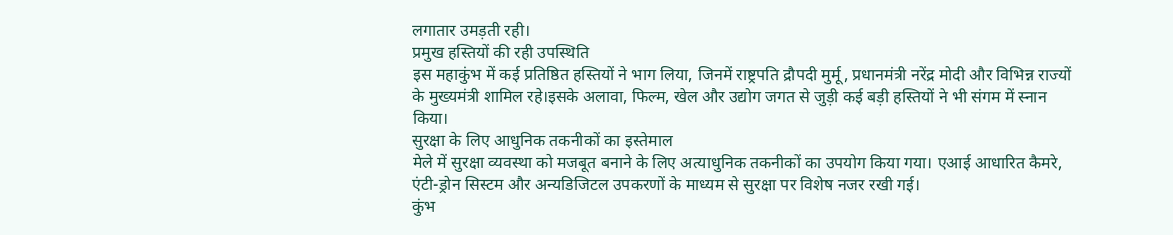लगातार उमड़ती रही।
प्रमुख हस्तियों की रही उपस्थिति
इस महाकुंभ में कई प्रतिष्ठित हस्तियों ने भाग लिया, जिनमें राष्ट्रपति द्रौपदी मुर्मू, प्रधानमंत्री नरेंद्र मोदी और विभिन्न राज्यों के मुख्यमंत्री शामिल रहे।इसके अलावा, फिल्म, खेल और उद्योग जगत से जुड़ी कई बड़ी हस्तियों ने भी संगम में स्नान किया।
सुरक्षा के लिए आधुनिक तकनीकों का इस्तेमाल
मेले में सुरक्षा व्यवस्था को मजबूत बनाने के लिए अत्याधुनिक तकनीकों का उपयोग किया गया। एआई आधारित कैमरे, एंटी-ड्रोन सिस्टम और अन्यडिजिटल उपकरणों के माध्यम से सुरक्षा पर विशेष नजर रखी गई।
कुंभ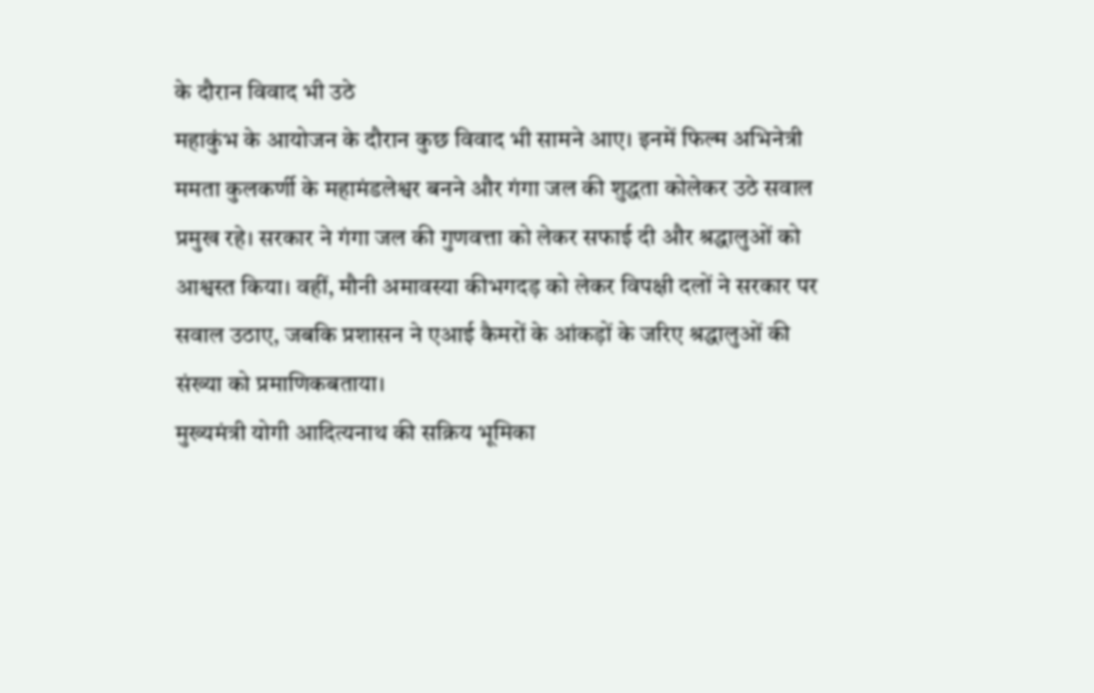के दौरान विवाद भी उठे
महाकुंभ के आयोजन के दौरान कुछ विवाद भी सामने आए। इनमें फिल्म अभिनेत्री ममता कुलकर्णी के महामंडलेश्वर बनने और गंगा जल की शुद्धता कोलेकर उठे सवाल प्रमुख रहे। सरकार ने गंगा जल की गुणवत्ता को लेकर सफाई दी और श्रद्धालुओं को आश्वस्त किया। वहीं, मौनी अमावस्या कीभगदड़ को लेकर विपक्षी दलों ने सरकार पर सवाल उठाए, जबकि प्रशासन ने एआई कैमरों के आंकड़ों के जरिए श्रद्धालुओं की संख्या को प्रमाणिकबताया।
मुख्यमंत्री योगी आदित्यनाथ की सक्रिय भूमिका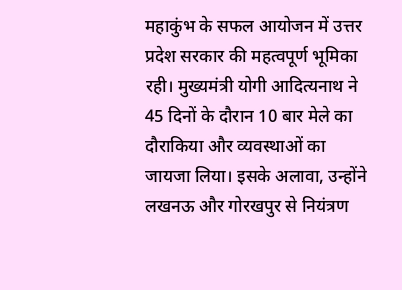महाकुंभ के सफल आयोजन में उत्तर प्रदेश सरकार की महत्वपूर्ण भूमिका रही। मुख्यमंत्री योगी आदित्यनाथ ने 45 दिनों के दौरान 10 बार मेले का दौराकिया और व्यवस्थाओं का जायजा लिया। इसके अलावा, उन्होंने लखनऊ और गोरखपुर से नियंत्रण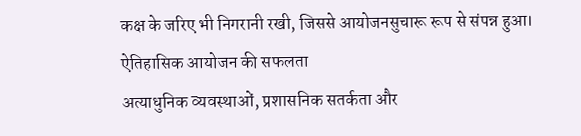कक्ष के जरिए भी निगरानी रखी, जिससे आयोजनसुचारू रूप से संपन्न हुआ।
ऐतिहासिक आयोजन की सफलता
अत्याधुनिक व्यवस्थाओं, प्रशासनिक सतर्कता और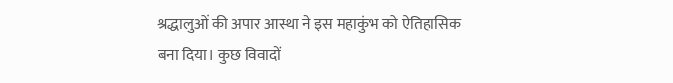श्रद्धालुओं की अपार आस्था ने इस महाकुंभ को ऐतिहासिक बना दिया। कुछ विवादों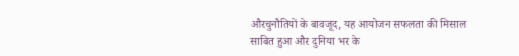औरचुनौतियों के बावजूद, यह आयोजन सफलता की मिसाल साबित हुआ और दुनिया भर के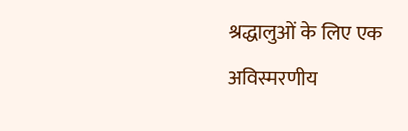श्रद्धालुओं के लिए एक अविस्मरणीय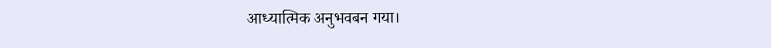आध्यात्मिक अनुभवबन गया।